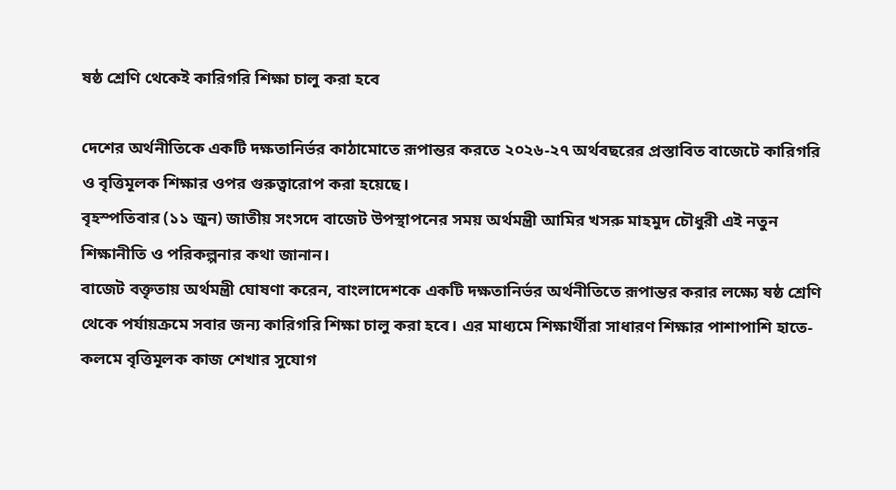ষষ্ঠ শ্রেণি থেকেই কারিগরি শিক্ষা চালু করা হবে

দেশের অর্থনীতিকে একটি দক্ষতানির্ভর কাঠামোতে রূপান্তর করতে ২০২৬-২৭ অর্থবছরের প্রস্তাবিত বাজেটে কারিগরি ও বৃত্তিমূলক শিক্ষার ওপর গুরুত্বারোপ করা হয়েছে।
বৃহস্পতিবার (১১ জুন) জাতীয় সংসদে বাজেট উপস্থাপনের সময় অর্থমন্ত্রী আমির খসরু মাহমুদ চৌধুরী এই নতুন শিক্ষানীতি ও পরিকল্পনার কথা জানান।
বাজেট বক্তৃতায় অর্থমন্ত্রী ঘোষণা করেন, বাংলাদেশকে একটি দক্ষতানির্ভর অর্থনীতিতে রূপান্তর করার লক্ষ্যে ষষ্ঠ শ্রেণি থেকে পর্যায়ক্রমে সবার জন্য কারিগরি শিক্ষা চালু করা হবে। এর মাধ্যমে শিক্ষার্থীরা সাধারণ শিক্ষার পাশাপাশি হাতে-কলমে বৃত্তিমূলক কাজ শেখার সুযোগ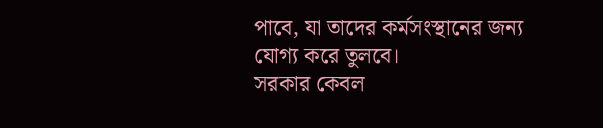পাবে, যা তাদের কর্মসংস্থানের জন্য যোগ্য করে তুলবে।
সরকার কেবল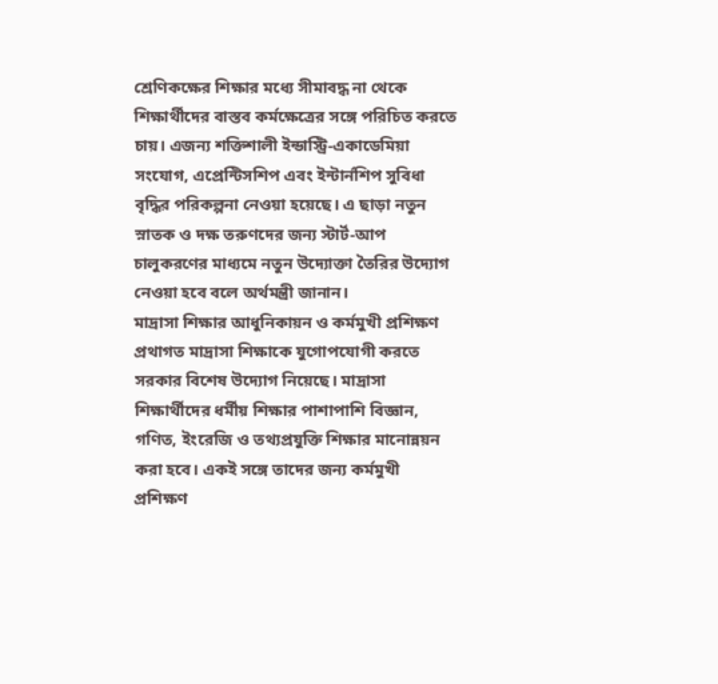শ্রেণিকক্ষের শিক্ষার মধ্যে সীমাবদ্ধ না থেকে শিক্ষার্থীদের বাস্তব কর্মক্ষেত্রের সঙ্গে পরিচিত করতে চায়। এজন্য শক্তিশালী ইন্ডাস্ট্রি-একাডেমিয়া সংযোগ, এপ্রেন্টিসশিপ এবং ইন্টার্নশিপ সুবিধা বৃদ্ধির পরিকল্পনা নেওয়া হয়েছে। এ ছাড়া নতুন স্নাতক ও দক্ষ তরুণদের জন্য স্টার্ট-আপ চালুকরণের মাধ্যমে নতুন উদ্যোক্তা তৈরির উদ্যোগ নেওয়া হবে বলে অর্থমন্ত্রী জানান।
মাদ্রাসা শিক্ষার আধুনিকায়ন ও কর্মমুখী প্রশিক্ষণ প্রথাগত মাদ্রাসা শিক্ষাকে যুগোপযোগী করতে সরকার বিশেষ উদ্যোগ নিয়েছে। মাদ্রাসা শিক্ষার্থীদের ধর্মীয় শিক্ষার পাশাপাশি বিজ্ঞান, গণিত, ইংরেজি ও তথ্যপ্রযুক্তি শিক্ষার মানোন্নয়ন করা হবে। একই সঙ্গে তাদের জন্য কর্মমুখী প্রশিক্ষণ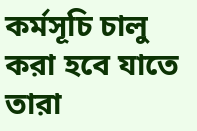কর্মসূচি চালু করা হবে যাতে তারা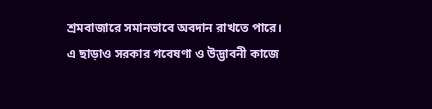শ্রমবাজারে সমানভাবে অবদান রাখতে পারে।
এ ছাড়াও সরকার গবেষণা ও উদ্ভাবনী কাজে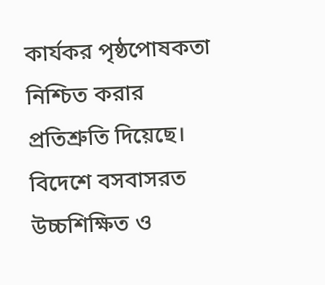কার্যকর পৃষ্ঠপোষকতা নিশ্চিত করার প্রতিশ্রুতি দিয়েছে। বিদেশে বসবাসরত উচ্চশিক্ষিত ও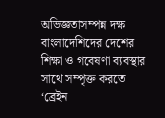অভিজ্ঞতাসম্পন্ন দক্ষ বাংলাদেশিদের দেশের শিক্ষা ও গবেষণা ব্যবস্থার সাথে সম্পৃক্ত করতে ‘ব্রেইন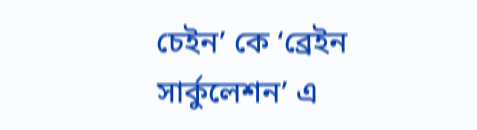চেইন’ কে ‘ব্রেইন সার্কুলেশন’ এ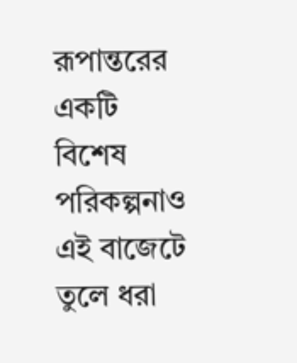রূপান্তরের একটি বিশেষ পরিকল্পনাও এই বাজেটে তুলে ধরা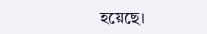হয়েছে।